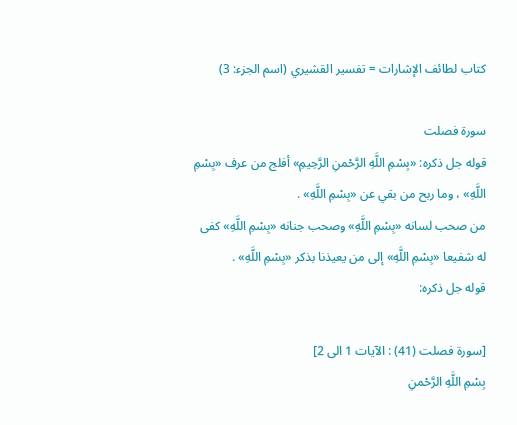كتاب لطائف الإشارات = تفسير القشيري (اسم الجزء: 3)

سورة فصلت
قوله جل ذكره: «بِسْمِ اللَّهِ الرَّحْمنِ الرَّحِيمِ» أفلج من عرف «بِسْمِ اللَّهِ» ، وما ربح من بقي عن «بِسْمِ اللَّهِ» .
من صحب لسانه «بِسْمِ اللَّهِ» وصحب جنانه «بِسْمِ اللَّهِ» كفى له شفيعا «بِسْمِ اللَّهِ» إلى من يعيذنا بذكر «بِسْمِ اللَّهِ» .
قوله جل ذكره:

[سورة فصلت (41) : الآيات 1 الى 2]
بِسْمِ اللَّهِ الرَّحْمنِ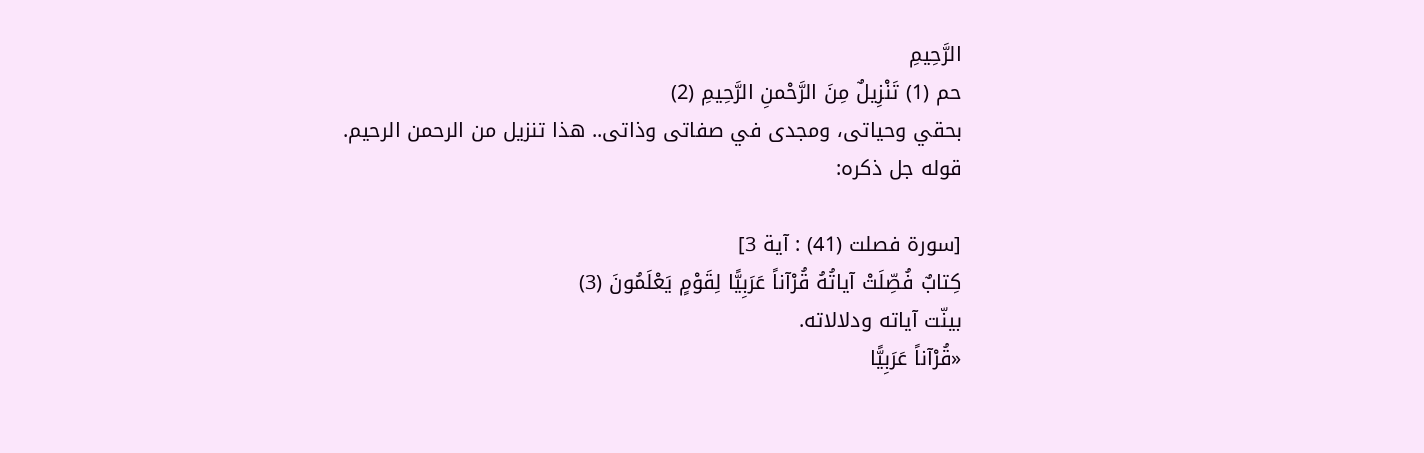الرَّحِيمِ
حم (1) تَنْزِيلٌ مِنَ الرَّحْمنِ الرَّحِيمِ (2)
بحقي وحياتى، ومجدى في صفاتى وذاتى.. هذا تنزيل من الرحمن الرحيم.
قوله جل ذكره:

[سورة فصلت (41) : آية 3]
كِتابٌ فُصِّلَتْ آياتُهُ قُرْآناً عَرَبِيًّا لِقَوْمٍ يَعْلَمُونَ (3)
بينّت آياته ودلالاته.
«قُرْآناً عَرَبِيًّا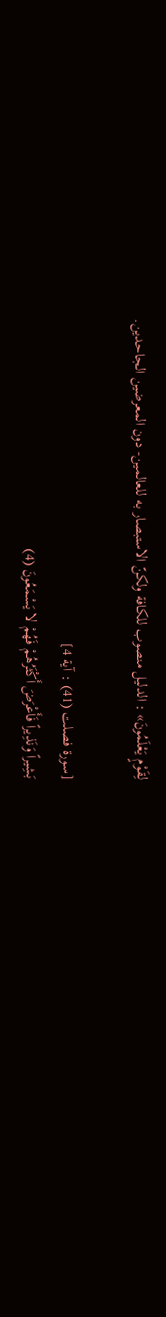لِقَوْمٍ يَعْلَمُونَ» : الدليل منصوب للكافة ولكنّ الاستبصار به للعالمين- دون المعرضين الجاحدين.

[سورة فصلت (41) : آية 4]
بَشِيراً وَنَذِيراً فَأَعْرَضَ أَكْثَرُهُمْ فَهُمْ لا يَسْمَعُونَ (4)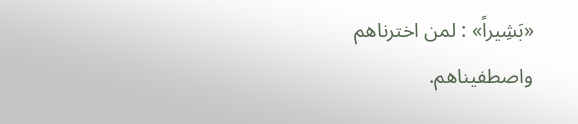«بَشِيراً» : لمن اخترناهم واصطفيناهم.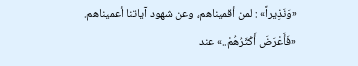«وَنَذِيراً» : لمن أقميناهم، وعن شهود آياتنا أعميناهم.
«فَأَعْرَضَ أَكْثَرُهُمْ..» عند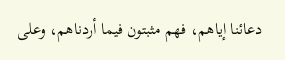دعائنا إياهم، فهم مثبتون فيما أردناهم، وعلى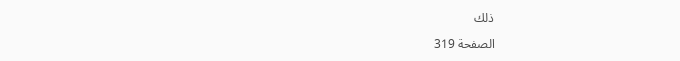ذلك

الصفحة 319